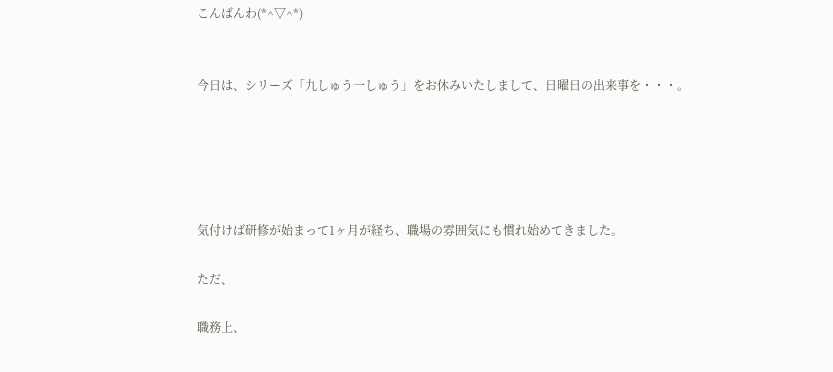こんばんわ(*^▽^*)


今日は、シリーズ「九しゅう一しゅう」をお休みいたしまして、日曜日の出来事を・・・。





気付けば研修が始まって1ヶ月が経ち、職場の雰囲気にも慣れ始めてきました。

ただ、

職務上、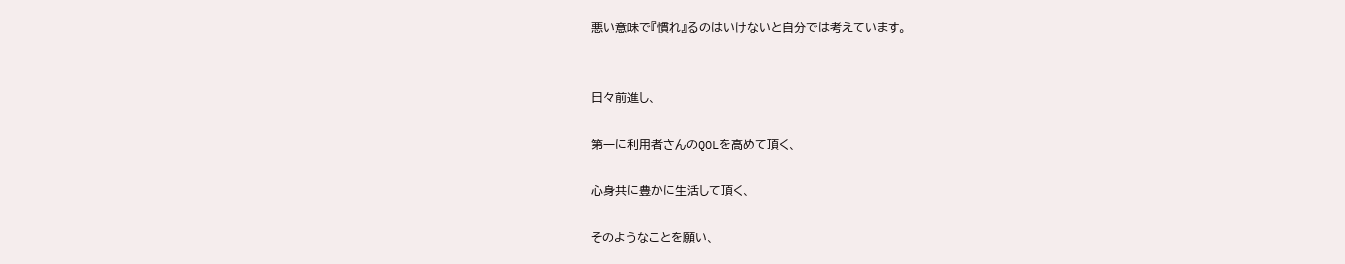悪い意味で『慣れ』るのはいけないと自分では考えています。


日々前進し、

第一に利用者さんのQOLを高めて頂く、

心身共に豊かに生活して頂く、

そのようなことを願い、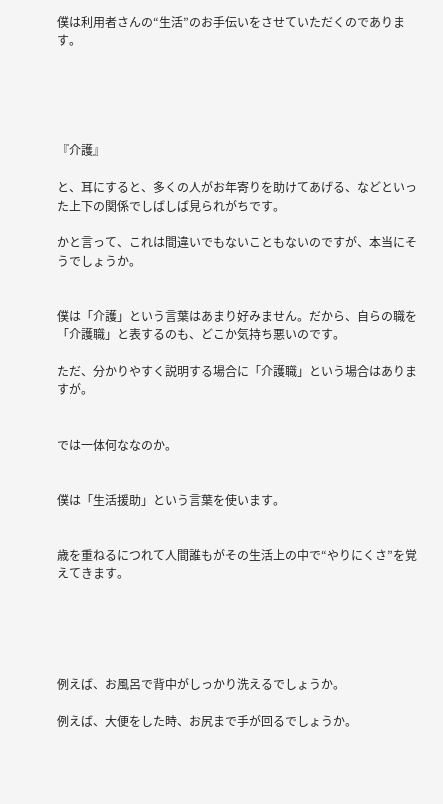僕は利用者さんの“生活”のお手伝いをさせていただくのであります。





『介護』

と、耳にすると、多くの人がお年寄りを助けてあげる、などといった上下の関係でしばしば見られがちです。

かと言って、これは間違いでもないこともないのですが、本当にそうでしょうか。


僕は「介護」という言葉はあまり好みません。だから、自らの職を「介護職」と表するのも、どこか気持ち悪いのです。

ただ、分かりやすく説明する場合に「介護職」という場合はありますが。


では一体何ななのか。


僕は「生活援助」という言葉を使います。


歳を重ねるにつれて人間誰もがその生活上の中で“やりにくさ”を覚えてきます。





例えば、お風呂で背中がしっかり洗えるでしょうか。

例えば、大便をした時、お尻まで手が回るでしょうか。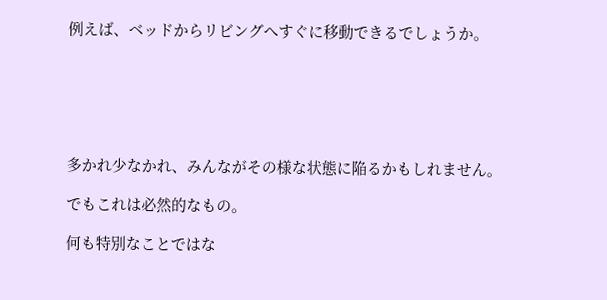例えば、ベッドからリビングへすぐに移動できるでしょうか。






多かれ少なかれ、みんながその様な状態に陥るかもしれません。

でもこれは必然的なもの。

何も特別なことではな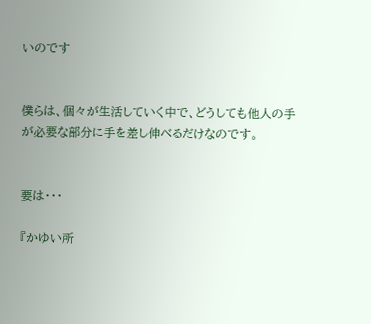いのです


僕らは、個々が生活していく中で、どうしても他人の手が必要な部分に手を差し伸べるだけなのです。


要は・・・

『かゆい所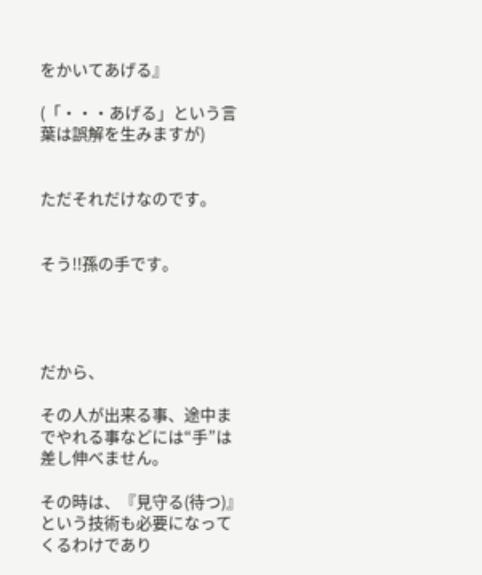をかいてあげる』

(「・・・あげる」という言葉は誤解を生みますが)


ただそれだけなのです。


そう!!孫の手です。




だから、

その人が出来る事、途中までやれる事などには“手”は差し伸べません。

その時は、『見守る(待つ)』という技術も必要になってくるわけであり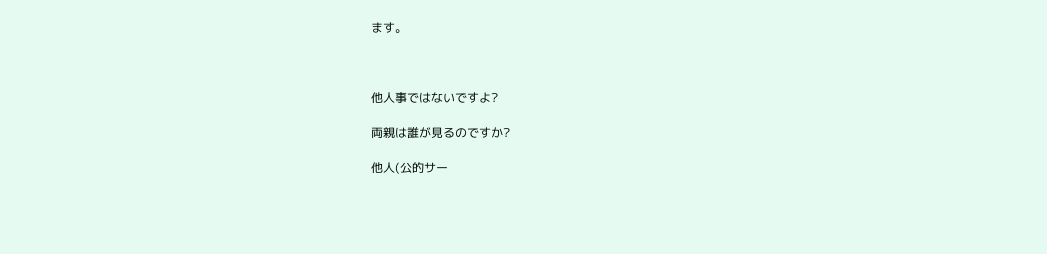ます。



他人事ではないですよ?

両親は誰が見るのですか?

他人(公的サー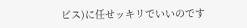ビス)に任せッキリでいいのです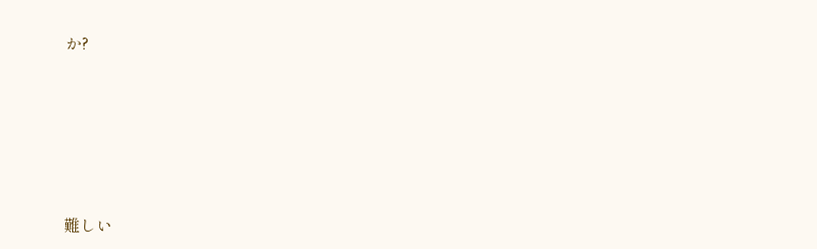か?






難しい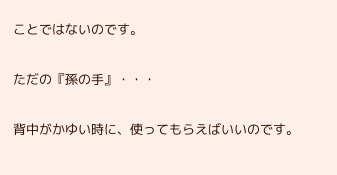ことではないのです。

ただの『孫の手』・・・

背中がかゆい時に、使ってもらえばいいのです。